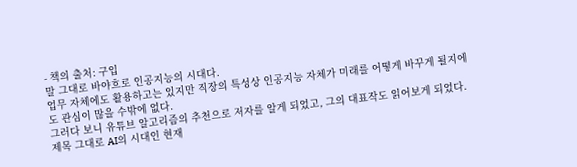- 책의 출처: 구입
말 그대로 바야흐로 인공지능의 시대다.
업무 자체에도 활용하고는 있지만 직장의 특성상 인공지능 자체가 미래를 어떻게 바꾸게 될지에도 관심이 많을 수밖에 없다.
그러다 보니 유튜브 알고리즘의 추천으로 저자를 알게 되었고, 그의 대표작도 읽어보게 되었다.
제목 그대로 AI의 시대인 현재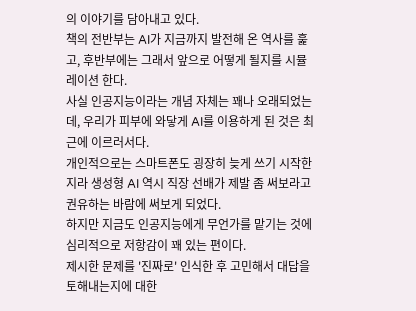의 이야기를 담아내고 있다.
책의 전반부는 AI가 지금까지 발전해 온 역사를 훑고, 후반부에는 그래서 앞으로 어떻게 될지를 시뮬레이션 한다.
사실 인공지능이라는 개념 자체는 꽤나 오래되었는데, 우리가 피부에 와닿게 AI를 이용하게 된 것은 최근에 이르러서다.
개인적으로는 스마트폰도 굉장히 늦게 쓰기 시작한지라 생성형 AI 역시 직장 선배가 제발 좀 써보라고 권유하는 바람에 써보게 되었다.
하지만 지금도 인공지능에게 무언가를 맡기는 것에 심리적으로 저항감이 꽤 있는 편이다.
제시한 문제를 '진짜로' 인식한 후 고민해서 대답을 토해내는지에 대한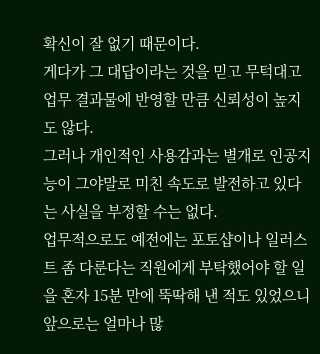확신이 잘 없기 때문이다.
게다가 그 대답이라는 것을 믿고 무턱대고 업무 결과물에 반영할 만큼 신뢰성이 높지도 않다.
그러나 개인적인 사용감과는 별개로 인공지능이 그야말로 미친 속도로 발전하고 있다는 사실을 부정할 수는 없다.
업무적으로도 예전에는 포토샵이나 일러스트 좀 다룬다는 직원에게 부탁했어야 할 일을 혼자 15분 만에 뚝딱해 낸 적도 있었으니 앞으로는 얼마나 많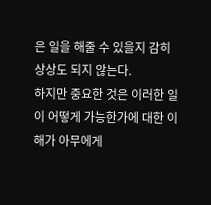은 일을 해줄 수 있을지 감히 상상도 되지 않는다.
하지만 중요한 것은 이러한 일이 어떻게 가능한가에 대한 이해가 아무에게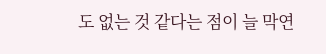도 없는 것 같다는 점이 늘 막연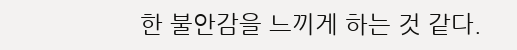한 불안감을 느끼게 하는 것 같다.